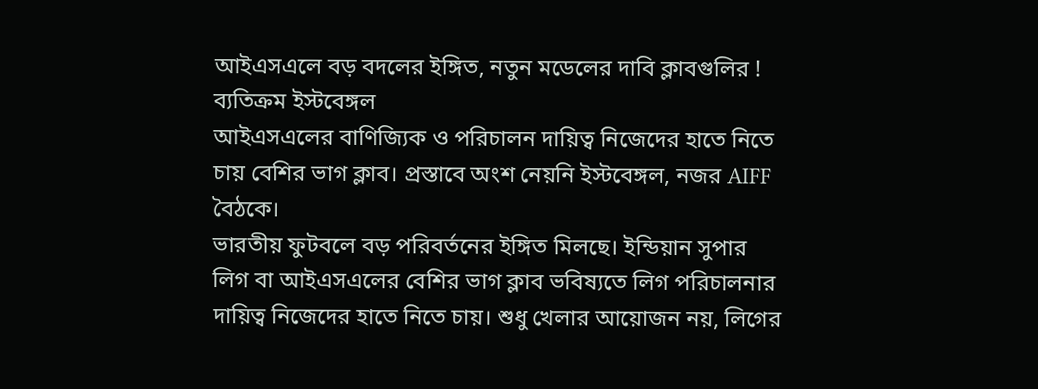আইএসএলে বড় বদলের ইঙ্গিত, নতুন মডেলের দাবি ক্লাবগুলির ! ব্যতিক্রম ইস্টবেঙ্গল
আইএসএলের বাণিজ্যিক ও পরিচালন দায়িত্ব নিজেদের হাতে নিতে চায় বেশির ভাগ ক্লাব। প্রস্তাবে অংশ নেয়নি ইস্টবেঙ্গল, নজর AIFF বৈঠকে।
ভারতীয় ফুটবলে বড় পরিবর্তনের ইঙ্গিত মিলছে। ইন্ডিয়ান সুপার লিগ বা আইএসএলের বেশির ভাগ ক্লাব ভবিষ্যতে লিগ পরিচালনার দায়িত্ব নিজেদের হাতে নিতে চায়। শুধু খেলার আয়োজন নয়, লিগের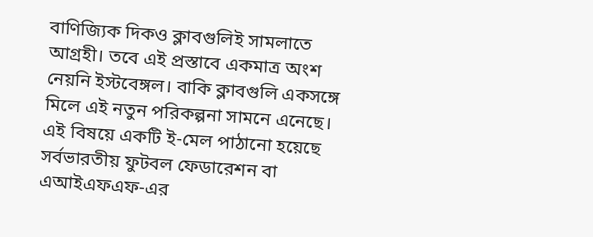বাণিজ্যিক দিকও ক্লাবগুলিই সামলাতে আগ্রহী। তবে এই প্রস্তাবে একমাত্র অংশ নেয়নি ইস্টবেঙ্গল। বাকি ক্লাবগুলি একসঙ্গে মিলে এই নতুন পরিকল্পনা সামনে এনেছে।
এই বিষয়ে একটি ই-মেল পাঠানো হয়েছে সর্বভারতীয় ফুটবল ফেডারেশন বা এআইএফএফ-এর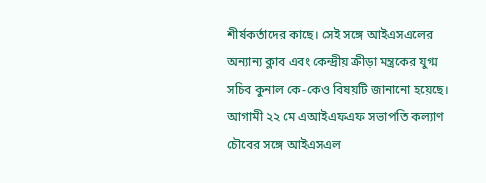শীর্ষকর্তাদের কাছে। সেই সঙ্গে আইএসএলের অন্যান্য ক্লাব এবং কেন্দ্রীয় ক্রীড়া মন্ত্রকের যুগ্ম সচিব কুনাল কে-কেও বিষয়টি জানানো হয়েছে। আগামী ২২ মে এআইএফএফ সভাপতি কল্যাণ চৌবের সঙ্গে আইএসএল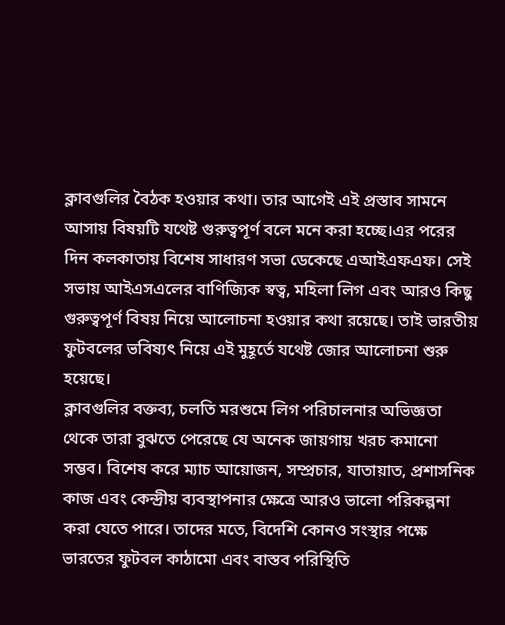ক্লাবগুলির বৈঠক হওয়ার কথা। তার আগেই এই প্রস্তাব সামনে আসায় বিষয়টি যথেষ্ট গুরুত্বপূর্ণ বলে মনে করা হচ্ছে।এর পরের দিন কলকাতায় বিশেষ সাধারণ সভা ডেকেছে এআইএফএফ। সেই সভায় আইএসএলের বাণিজ্যিক স্বত্ব, মহিলা লিগ এবং আরও কিছু গুরুত্বপূর্ণ বিষয় নিয়ে আলোচনা হওয়ার কথা রয়েছে। তাই ভারতীয় ফুটবলের ভবিষ্যৎ নিয়ে এই মুহূর্তে যথেষ্ট জোর আলোচনা শুরু হয়েছে।
ক্লাবগুলির বক্তব্য, চলতি মরশুমে লিগ পরিচালনার অভিজ্ঞতা থেকে তারা বুঝতে পেরেছে যে অনেক জায়গায় খরচ কমানো সম্ভব। বিশেষ করে ম্যাচ আয়োজন, সম্প্রচার, যাতায়াত, প্রশাসনিক কাজ এবং কেন্দ্রীয় ব্যবস্থাপনার ক্ষেত্রে আরও ভালো পরিকল্পনা করা যেতে পারে। তাদের মতে, বিদেশি কোনও সংস্থার পক্ষে ভারতের ফুটবল কাঠামো এবং বাস্তব পরিস্থিতি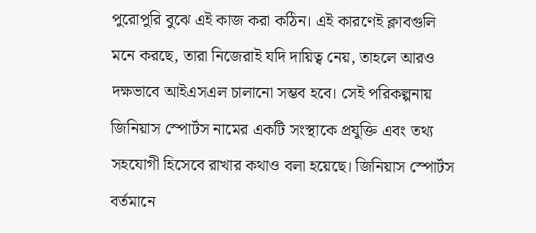পুরোপুরি বুঝে এই কাজ করা কঠিন। এই কারণেই ক্লাবগুলি মনে করছে, তারা নিজেরাই যদি দায়িত্ব নেয়, তাহলে আরও দক্ষভাবে আইএসএল চালানো সম্ভব হবে। সেই পরিকল্পনায় জিনিয়াস স্পোর্টস নামের একটি সংস্থাকে প্রযুক্তি এবং তথ্য সহযোগী হিসেবে রাখার কথাও বলা হয়েছে। জিনিয়াস স্পোর্টস বর্তমানে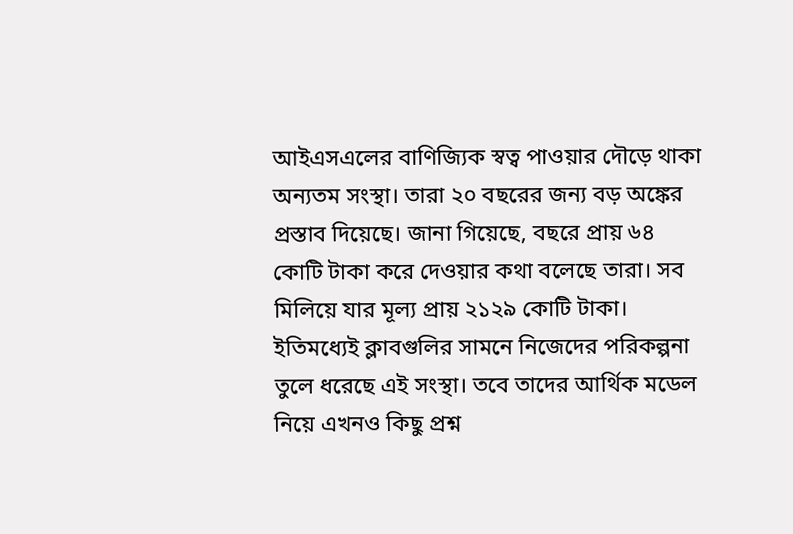আইএসএলের বাণিজ্যিক স্বত্ব পাওয়ার দৌড়ে থাকা অন্যতম সংস্থা। তারা ২০ বছরের জন্য বড় অঙ্কের প্রস্তাব দিয়েছে। জানা গিয়েছে, বছরে প্রায় ৬৪ কোটি টাকা করে দেওয়ার কথা বলেছে তারা। সব মিলিয়ে যার মূল্য প্রায় ২১২৯ কোটি টাকা। ইতিমধ্যেই ক্লাবগুলির সামনে নিজেদের পরিকল্পনা তুলে ধরেছে এই সংস্থা। তবে তাদের আর্থিক মডেল নিয়ে এখনও কিছু প্রশ্ন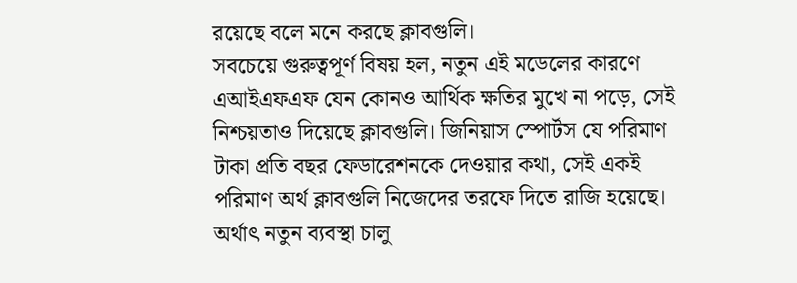রয়েছে বলে মনে করছে ক্লাবগুলি।
সবচেয়ে গুরুত্বপূর্ণ বিষয় হল, নতুন এই মডেলের কারণে এআইএফএফ যেন কোনও আর্থিক ক্ষতির মুখে না পড়ে, সেই নিশ্চয়তাও দিয়েছে ক্লাবগুলি। জিনিয়াস স্পোর্টস যে পরিমাণ টাকা প্রতি বছর ফেডারেশনকে দেওয়ার কথা, সেই একই পরিমাণ অর্থ ক্লাবগুলি নিজেদের তরফে দিতে রাজি হয়েছে। অর্থাৎ নতুন ব্যবস্থা চালু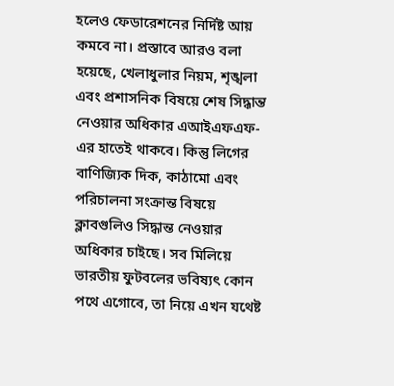হলেও ফেডারেশনের নির্দিষ্ট আয় কমবে না। প্রস্তাবে আরও বলা হয়েছে, খেলাধুলার নিয়ম, শৃঙ্খলা এবং প্রশাসনিক বিষয়ে শেষ সিদ্ধান্ত নেওয়ার অধিকার এআইএফএফ-এর হাতেই থাকবে। কিন্তু লিগের বাণিজ্যিক দিক, কাঠামো এবং পরিচালনা সংক্রান্ত বিষয়ে ক্লাবগুলিও সিদ্ধান্ত নেওয়ার অধিকার চাইছে। সব মিলিয়ে ভারতীয় ফুটবলের ভবিষ্যৎ কোন পথে এগোবে, তা নিয়ে এখন যথেষ্ট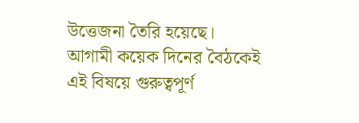উত্তেজনা তৈরি হয়েছে। আগামী কয়েক দিনের বৈঠকেই এই বিষয়ে গুরুত্বপূর্ণ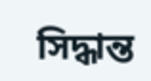সিদ্ধান্ত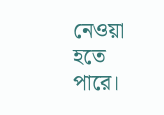নেওয়া হতে পারে।